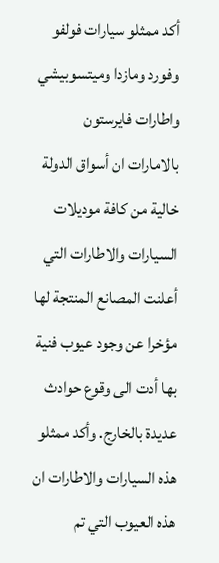أكد ممثلو سيارات فولفو وفورد ومازدا وميتسوبيشي واطارات فايرستون بالامارات ان أسواق الدولة خالية من كافة موديلات السيارات والاطارات التي أعلنت المصانع المنتجة لها مؤخرا عن وجود عيوب فنية بها أدت الى وقوع حوادث عديدة بالخارج. وأكد ممثلو هذه السيارات والاطارات ان هذه العيوب التي تم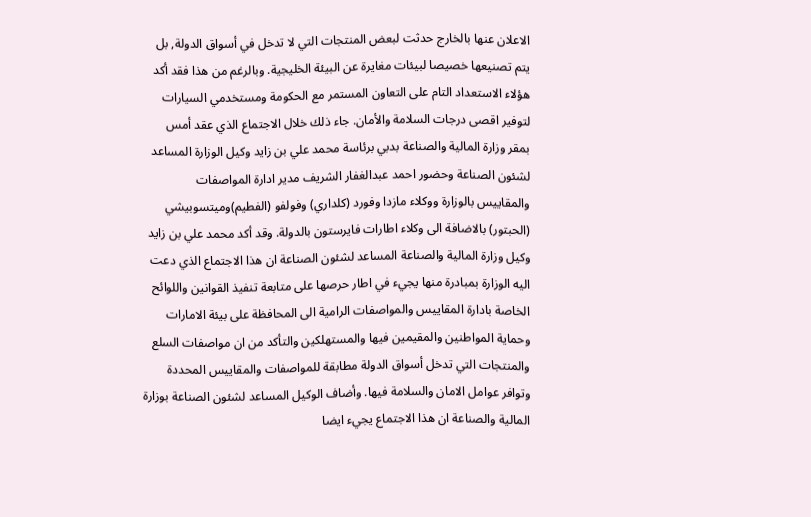الاعلان عنها بالخارج حدثت لبعض المنتجات التي لا تدخل في أسواق الدولة, بل يتم تصنيعها خصيصا لبيئات مغايرة عن البيئة الخليجية. وبالرغم من هذا فقد أكد هؤلاء الاستعداد التام على التعاون المستمر مع الحكومة ومستخدمي السيارات لتوفير اقصى درجات السلامة والأمان. جاء ذلك خلال الاجتماع الذي عقد أمس بمقر وزارة المالية والصناعة بدبي برئاسة محمد علي بن زايد وكيل الوزارة المساعد لشئون الصناعة وحضور احمد عبدالغفار الشريف مدير ادارة المواصفات والمقاييس بالوزارة ووكلاء مازدا وفورد (كلداري) وفولفو (الفطيم)وميتسوبيشي (الحبتور) بالاضافة الى وكلاء اطارات فايرستون بالدولة. وقد أكد محمد علي بن زايد وكيل وزارة المالية والصناعة المساعد لشئون الصناعة ان هذا الاجتماع الذي دعت اليه الوزارة بمبادرة منها يجيء في اطار حرصها على متابعة تنفيذ القوانين واللوائح الخاصة بادارة المقاييس والمواصفات الرامية الى المحافظة على بيئة الامارات وحماية المواطنين والمقيمين فيها والمستهلكين والتأكد من ان مواصفات السلع والمنتجات التي تدخل أسواق الدولة مطابقة للمواصفات والمقاييس المحددة وتوافر عوامل الامان والسلامة فيها. وأضاف الوكيل المساعد لشئون الصناعة بوزارة المالية والصناعة ان هذا الاجتماع يجيء ايضا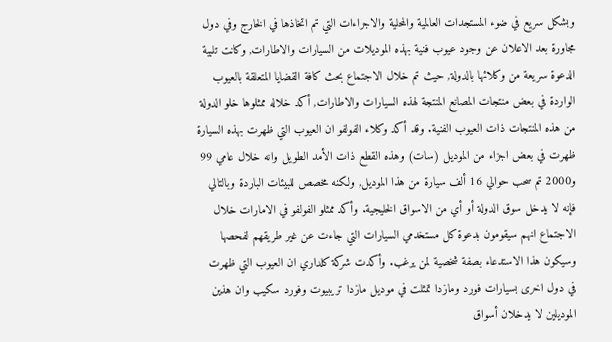وبشكل سريع في ضوء المستجدات العالمية والمحلية والاجراءات التي تم اتخاذها في الخارج وفي دول مجاورة بعد الاعلان عن وجود عيوب فنية بهذه الموديلات من السيارات والاطارات, وكانت تلبية الدعوة سريعة من وكلائها بالدولة, حيث تم خلال الاجتماع بحث كافة القضايا المتعلقة بالعيوب الواردة في بعض منتجات المصانع المنتجة لهذه السيارات والاطارات, أكد خلاله ممثلوها خلو الدولة من هذه المنتجات ذات العيوب الفنية. وقد أكد وكلاء الفولفو ان العيوب التي ظهرت بهذه السيارة ظهرت في بعض اجزاء من الموديل (سات) وهذه القطع ذات الأمد الطويل وانه خلال عامي 99 و2000 تم سحب حوالي 16 ألف سيارة من هذا الموديل, ولكنه مخصص للبيئات الباردة وبالتالي فإنه لا يدخل سوق الدولة أو أي من الاسواق الخليجية. وأكد ممثلو الفولفو في الامارات خلال الاجتماع انهم سيقومون بدعوة كل مستخدمي السيارات التي جاءت عن غير طريقهم لفحصها وسيكون هذا الاستدعاء بصفة شخصية لمن يرغب. وأكدت شركة كلداري ان العيوب التي ظهرت في دول اخرى بسيارات فورد ومازدا تمثلت في موديل مازدا تريبيوت وفورد سكيب وان هذين الموديلين لا يدخلان أسواق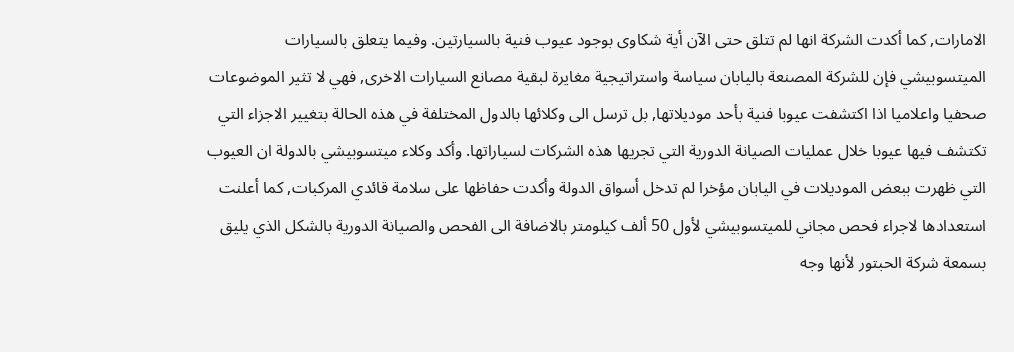الامارات, كما أكدت الشركة انها لم تتلق حتى الآن أية شكاوى بوجود عيوب فنية بالسيارتين. وفيما يتعلق بالسيارات الميتسوبيشي فإن للشركة المصنعة باليابان سياسة واستراتيجية مغايرة لبقية مصانع السيارات الاخرى, فهي لا تثير الموضوعات صحفيا واعلاميا اذا اكتشفت عيوبا فنية بأحد موديلاتها, بل ترسل الى وكلائها بالدول المختلفة في هذه الحالة بتغيير الاجزاء التي تكتشف فيها عيوبا خلال عمليات الصيانة الدورية التي تجريها هذه الشركات لسياراتها. وأكد وكلاء ميتسوبيشي بالدولة ان العيوب التي ظهرت ببعض الموديلات في اليابان مؤخرا لم تدخل أسواق الدولة وأكدت حفاظها على سلامة قائدي المركبات, كما أعلنت استعدادها لاجراء فحص مجاني للميتسوبيشي لأول 50 ألف كيلومتر بالاضافة الى الفحص والصيانة الدورية بالشكل الذي يليق بسمعة شركة الحبتور لأنها وجه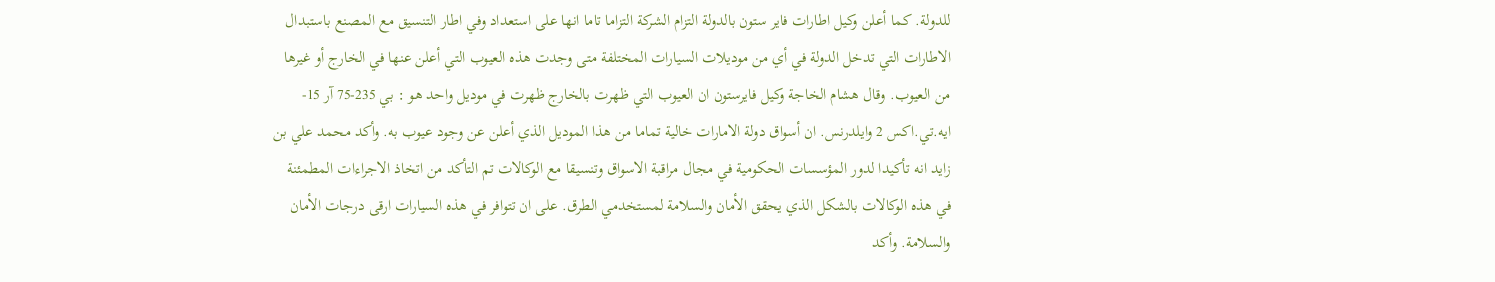للدولة. كما أعلن وكيل اطارات فاير ستون بالدولة التزام الشركة التزاما تاما انها على استعداد وفي اطار التنسيق مع المصنع باستبدال الاطارات التي تدخل الدولة في أي من موديلات السيارات المختلفة متى وجدت هذه العيوب التي أعلن عنها في الخارج أو غيرها من العيوب. وقال هشام الخاجة وكيل فايرستون ان العيوب التي ظهرت بالخارج ظهرت في موديل واحد هو : بي 235-75 آر 15-ايه.تي.اكس 2 وايلدرنس. ان أسواق دولة الامارات خالية تماما من هذا الموديل الذي أعلن عن وجود عيوب به. وأكد محمد علي بن زايد انه تأكيدا لدور المؤسسات الحكومية في مجال مراقبة الاسواق وتنسيقا مع الوكالات تم التأكد من اتخاذ الاجراءات المطمئنة في هذه الوكالات بالشكل الذي يحقق الأمان والسلامة لمستخدمي الطرق. على ان تتوافر في هذه السيارات ارقى درجات الأمان والسلامة. وأكد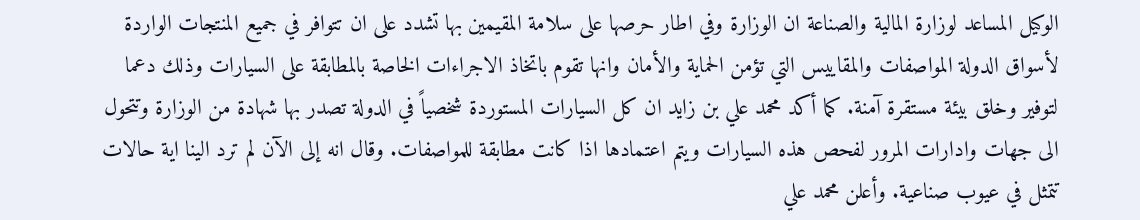الوكيل المساعد لوزارة المالية والصناعة ان الوزارة وفي اطار حرصها على سلامة المقيمين بها تشدد على ان تتوافر في جميع المنتجات الواردة لأسواق الدولة المواصفات والمقاييس التي تؤمن الحماية والأمان وانها تقوم باتخاذ الاجراءات الخاصة بالمطابقة على السيارات وذلك دعما لتوفير وخلق بيئة مستقرة آمنة. كما أكد محمد علي بن زايد ان كل السيارات المستوردة شخصياً في الدولة تصدر بها شهادة من الوزارة وتتحول الى جهات وادارات المرور لفحص هذه السيارات ويتم اعتمادها اذا كانت مطابقة للمواصفات. وقال انه إلى الآن لم ترد الينا اية حالات تتمثل في عيوب صناعية. وأعلن محمد علي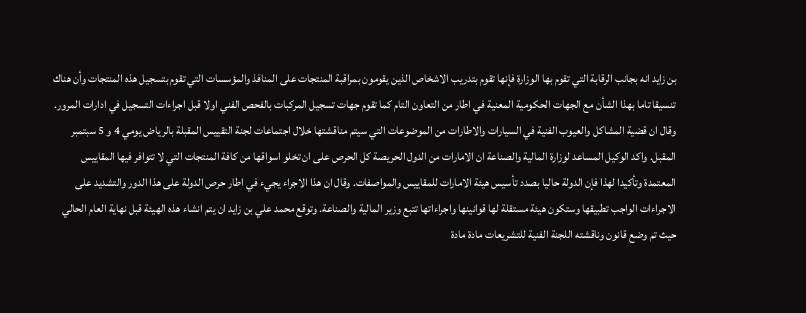بن زايد انه بجانب الرقابة التي تقوم بها الوزارة فإنها تقوم بتدريب الاشخاص الذين يقومون بمراقبة المنتجات على المنافذ والمؤسسات التي تقوم بتسجيل هذه المنتجات وأن هناك تنسيقا تاما بهذا الشأن مع الجهات الحكومية المعنية في اطار من التعاون التام كما تقوم جهات تسجيل المركبات بالفحص الفني اولا قبل اجراءات التسجيل في ادارات المرور. وقال ان قضية المشاكل والعيوب الفنية في السيارات والاطارات من الموضوعات التي سيتم مناقشتها خلال اجتماعات لجنة التقييس المقبلة بالرياض يومي 4 و 5 سبتمبر المقبل. واكد الوكيل المساعد لوزارة المالية والصناعة ان الامارات من الدول الحريصة كل الحرص على ان تخلو اسواقها من كافة المنتجات التي لا تتوافر فيها المقاييس المعتمدة وتأكيدا لهذا فإن الدولة حاليا بصدد تأسيس هيئة الامارات للمقاييس والمواصفات. وقال ان هذا الاجراء يجيء في اطار حرص الدولة على هذا الدور والتشديد على الاجراءات الواجب تطبيقها وستكون هيئة مستقلة لها قوانينها واجراءاتها تتبع وزير المالية والصناعة. وتوقع محمد علي بن زايد ان يتم انشاء هذه الهيئة قبل نهاية العام الحالي حيث تم وضع قانون وناقشته اللجنة الفنية للتشريعات مادة مادة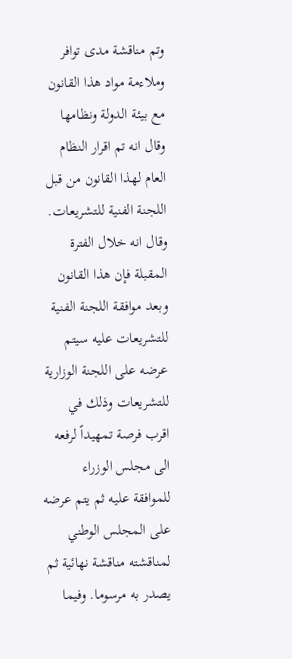وتم مناقشة مدى توافر وملاءمة مواد هذا القانون مع بيئة الدولة ونظامها وقال انه تم اقرار النظام العام لهذا القانون من قبل اللجنة الفنية للتشريعات. وقال انه خلال الفترة المقبلة فإن هذا القانون وبعد موافقة اللجنة الفنية للتشريعات عليه سيتم عرضه على اللجنة الوزارية للتشريعات وذلك في اقرب فرصة تمهيداً لرفعه الى مجلس الوزراء للموافقة عليه ثم يتم عرضه على المجلس الوطني لمناقشته مناقشة نهائية ثم يصدر به مرسوما. وفيما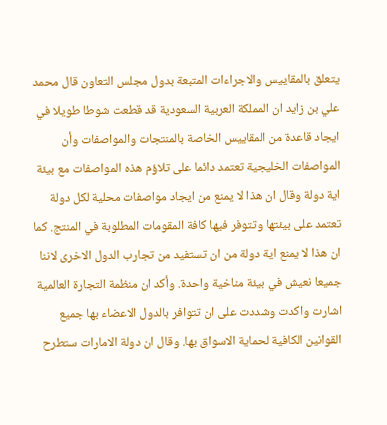يتعلق بالمقاييس والاجراءات المتبعة بدول مجلس التعاون قال محمد علي بن زايد ان المملكة العربية السعودية قد قطعت شوطا طويلا في ايجاد قاعدة من المقاييس الخاصة بالمنتجات والمواصفات وأن المواصفات الخليجية تعتمد دائما على تلاؤم هذه المواصفات مع بيئة اية دولة وقال ان هذا لا يمنع من ايجاد مواصفات محلية لكل دولة تعتمد على بيئتها وتتوفر فيها كافة المقومات المطلوبة في المنتج. كما ان هذا لا يمنع اية دولة من ان تستفيد من تجارب الدول الاخرى لاننا جميعا نعيش في بيئة مناخية واحدة. وأكد ان منظمة التجارة العالمية اشارت واكدت وشددت على ان تتوافر بالدول الاعضاء بها جميع القوانين الكافية لحماية الاسواق بها. وقال ان دولة الامارات ستطرح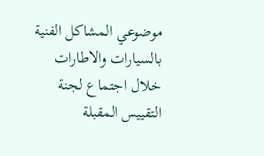موضوعي المشاكل الفنية بالسيارات والاطارات خلال اجتماع لجنة التقييس المقبلة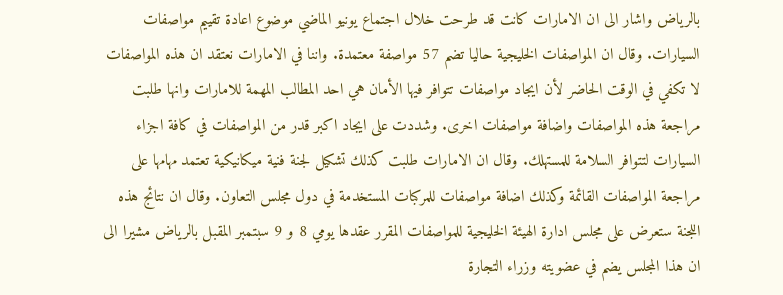بالرياض واشار الى ان الامارات كانت قد طرحت خلال اجتماع يونيو الماضي موضوع اعادة تقييم مواصفات السيارات. وقال ان المواصفات الخليجية حاليا تضم 57 مواصفة معتمدة. واننا في الامارات نعتقد ان هذه المواصفات لا تكفي في الوقت الحاضر لأن ايجاد مواصفات تتوافر فيها الأمان هي احد المطالب المهمة للامارات وانها طلبت مراجعة هذه المواصفات واضافة مواصفات اخرى. وشددت على ايجاد اكبر قدر من المواصفات في كافة اجزاء السيارات لتتوافر السلامة للمستهلك. وقال ان الامارات طلبت كذلك تشكيل لجنة فنية ميكانيكية تعتمد مهامها على مراجعة المواصفات القائمة وكذلك اضافة مواصفات للمركبات المستخدمة في دول مجلس التعاون. وقال ان نتائج هذه اللجنة ستعرض على مجلس ادارة الهيئة الخليجية للمواصفات المقرر عقدها يومي 8 و 9 سبتمبر المقبل بالرياض مشيرا الى ان هذا المجلس يضم في عضويته وزراء التجارة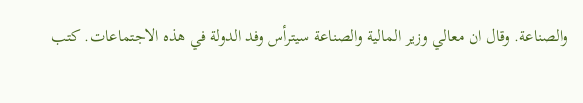والصناعة. وقال ان معالي وزير المالية والصناعة سيترأس وفد الدولة في هذه الاجتماعات. كتب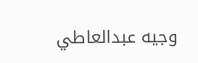وجيه عبدالعاطي